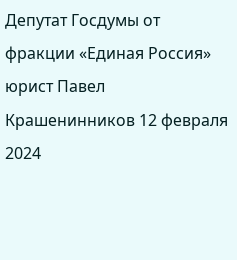Депутат Госдумы от фракции «Единая Россия» юрист Павел Крашенинников 12 февраля 2024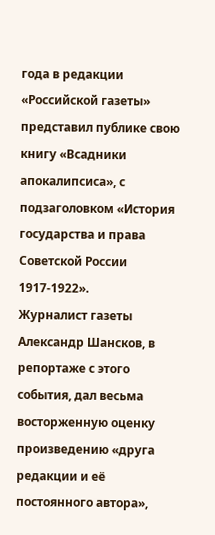года в редакции «Российской газеты» представил публике свою книгу «Всадники апокалипсиса», с подзаголовком «История государства и права Советской России 1917-1922».
Журналист газеты Александр Шансков, в репортаже с этого события, дал весьма восторженную оценку произведению «друга редакции и её постоянного автора»,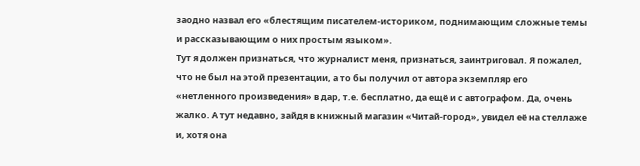заодно назвал его «блестящим писателем-историком, поднимающим сложные темы и рассказывающим о них простым языком».
Тут я должен признаться, что журналист меня, признаться, заинтриговал. Я пожалел, что не был на этой презентации, а то бы получил от автора экземпляр его «нетленного произведения» в дар, т.е. бесплатно, да ещё и с автографом. Да, очень жалко. А тут недавно, зайдя в книжный магазин «Читай-город», увидел её на стеллаже и, хотя она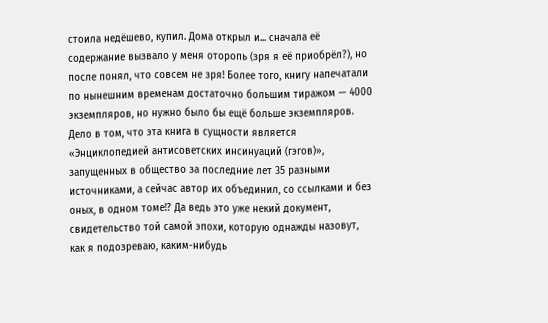стоила недёшево, купил. Дома открыл и... сначала её содержание вызвало у меня оторопь (зря я её приобрёл?), но после понял, что совсем не зря! Более того, книгу напечатали по нынешним временам достаточно большим тиражом — 4000 экземпляров, но нужно было бы ещё больше экземпляров. Дело в том, что эта книга в сущности является «Энциклопедией антисоветских инсинуаций (гэгов)», запущенных в общество за последние лет 35 разными источниками, а сейчас автор их объединил, со ссылками и без оных, в одном томе!? Да ведь это уже некий документ, свидетельство той самой эпохи, которую однажды назовут, как я подозреваю, каким-нибудь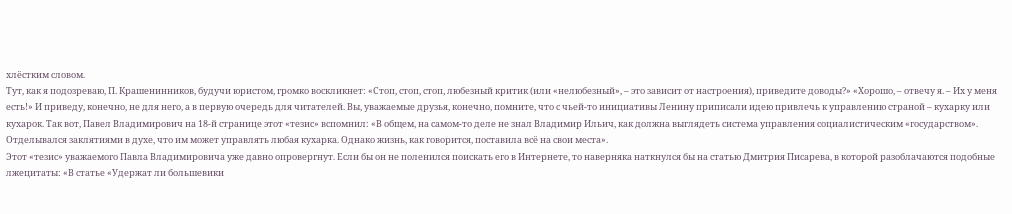хлёстким словом.
Тут, как я подозреваю, П. Крашенинников, будучи юристом, громко воскликнет: «Стоп, стоп, стоп, любезный критик (или «нелюбезный», – это зависит от настроения), приведите доводы?» «Хорошо, – отвечу я. – Их у меня есть!» И приведу, конечно, не для него, а в первую очередь для читателей. Вы, уважаемые друзья, конечно, помните, что с чьей-то инициативы Ленину приписали идею привлечь к управлению страной – кухарку или кухарок. Так вот, Павел Владимирович на 18-й странице этот «тезис» вспомнил: «В общем, на самом-то деле не знал Владимир Ильич, как должна выглядеть система управления социалистическим «государством». Отделывался заклятиями в духе, что им может управлять любая кухарка. Однако жизнь, как говорится, поставила всё на свои места».
Этот «тезис» уважаемого Павла Владимировича уже давно опровергнут. Если бы он не поленился поискать его в Интернете, то наверняка наткнулся бы на статью Дмитрия Писарева, в которой разоблачаются подобные лжецитаты: «В статье «Удержат ли большевики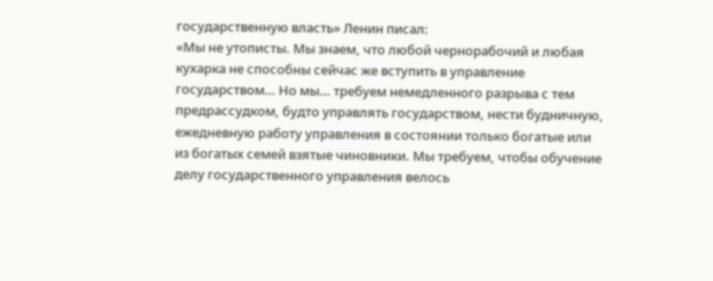государственную власть» Ленин писал:
«Мы не утописты. Мы знаем, что любой чернорабочий и любая кухарка не способны сейчас же вступить в управление государством… Но мы… требуем немедленного разрыва с тем предрассудком, будто управлять государством, нести будничную, ежедневную работу управления в состоянии только богатые или из богатых семей взятые чиновники. Мы требуем, чтобы обучение делу государственного управления велось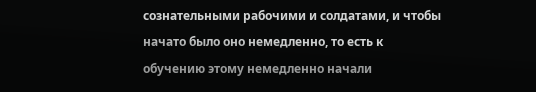сознательными рабочими и солдатами, и чтобы начато было оно немедленно, то есть к обучению этому немедленно начали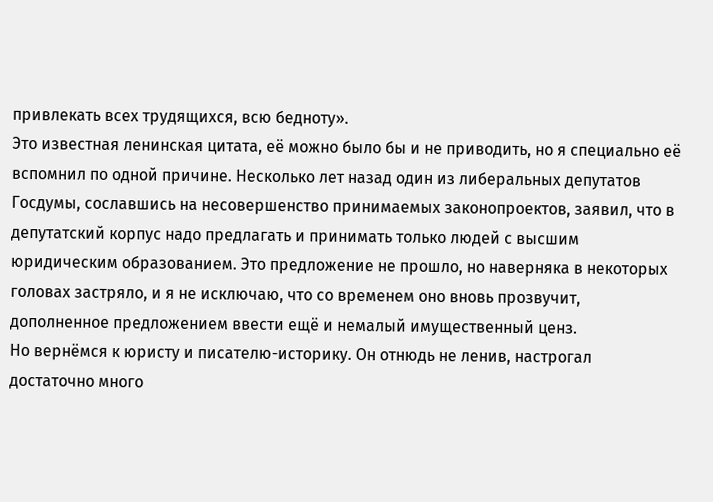привлекать всех трудящихся, всю бедноту».
Это известная ленинская цитата, её можно было бы и не приводить, но я специально её вспомнил по одной причине. Несколько лет назад один из либеральных депутатов Госдумы, сославшись на несовершенство принимаемых законопроектов, заявил, что в депутатский корпус надо предлагать и принимать только людей с высшим юридическим образованием. Это предложение не прошло, но наверняка в некоторых головах застряло, и я не исключаю, что со временем оно вновь прозвучит, дополненное предложением ввести ещё и немалый имущественный ценз.
Но вернёмся к юристу и писателю-историку. Он отнюдь не ленив, настрогал достаточно много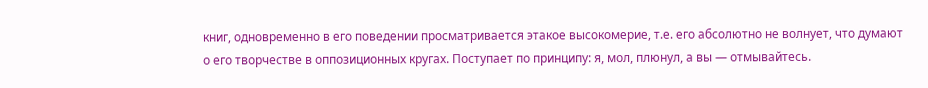книг, одновременно в его поведении просматривается этакое высокомерие, т.е. его абсолютно не волнует, что думают о его творчестве в оппозиционных кругах. Поступает по принципу: я, мол, плюнул, а вы — отмывайтесь.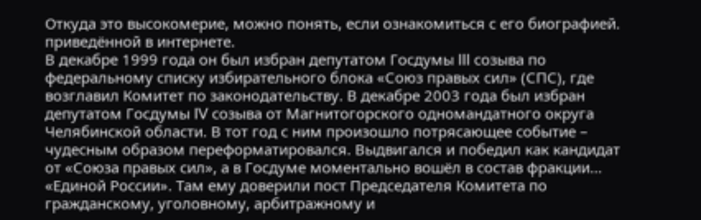Откуда это высокомерие, можно понять, если ознакомиться с его биографией. приведённой в интернете.
В декабре 1999 года он был избран депутатом Госдумы III созыва по федеральному списку избирательного блока «Союз правых сил» (СПС), где возглавил Комитет по законодательству. В декабре 2003 года был избран депутатом Госдумы IV созыва от Магнитогорского одномандатного округа Челябинской области. В тот год с ним произошло потрясающее событие – чудесным образом переформатировался. Выдвигался и победил как кандидат от «Союза правых сил», а в Госдуме моментально вошёл в состав фракции... «Единой России». Там ему доверили пост Председателя Комитета по гражданскому, уголовному, арбитражному и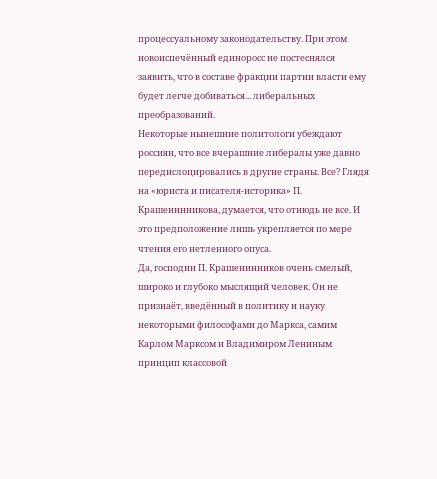процессуальному законодательству. При этом новоиспечённый единоросс не постеснялся заявить, что в составе фракции партии власти ему будет легче добиваться... либеральных преобразований.
Некоторые нынешние политологи убеждают россиян, что все вчерашние либералы уже давно передислоцировались в другие страны. Все? Глядя на «юриста и писателя-историка» П. Крашенинникова, думается, что отнюдь не все. И это предположение лишь укрепляется по мере чтения его нетленного опуса.
Да, господин П. Крашенинников очень смелый, широко и глубоко мыслящий человек. Он не признаёт, введённый в политику и науку некоторыми философами до Маркса, самим Карлом Марксом и Владимиром Лениным принцип классовой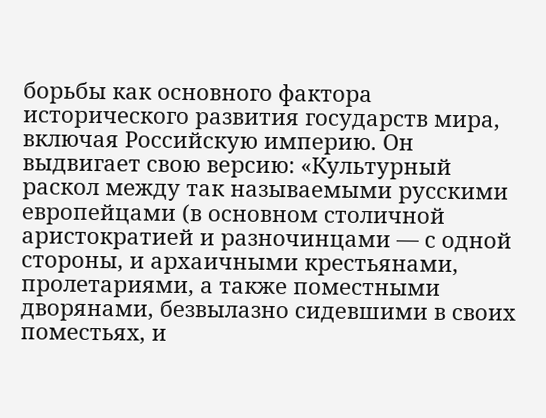борьбы как основного фактора исторического развития государств мира, включая Российскую империю. Он выдвигает свою версию: «Культурный раскол между так называемыми русскими европейцами (в основном столичной аристократией и разночинцами — с одной стороны, и архаичными крестьянами, пролетариями, а также поместными дворянами, безвылазно сидевшими в своих поместьях, и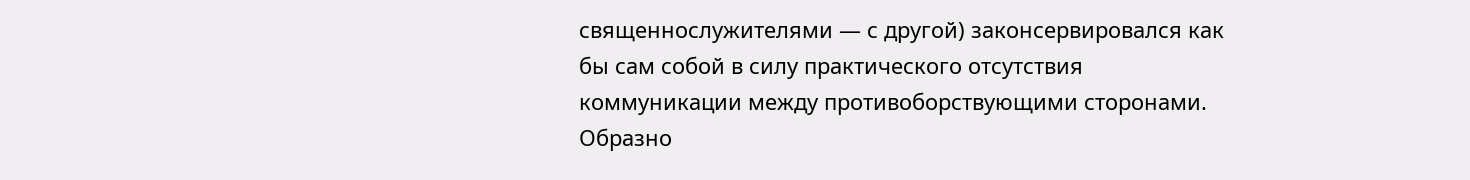священнослужителями — с другой) законсервировался как бы сам собой в силу практического отсутствия коммуникации между противоборствующими сторонами. Образно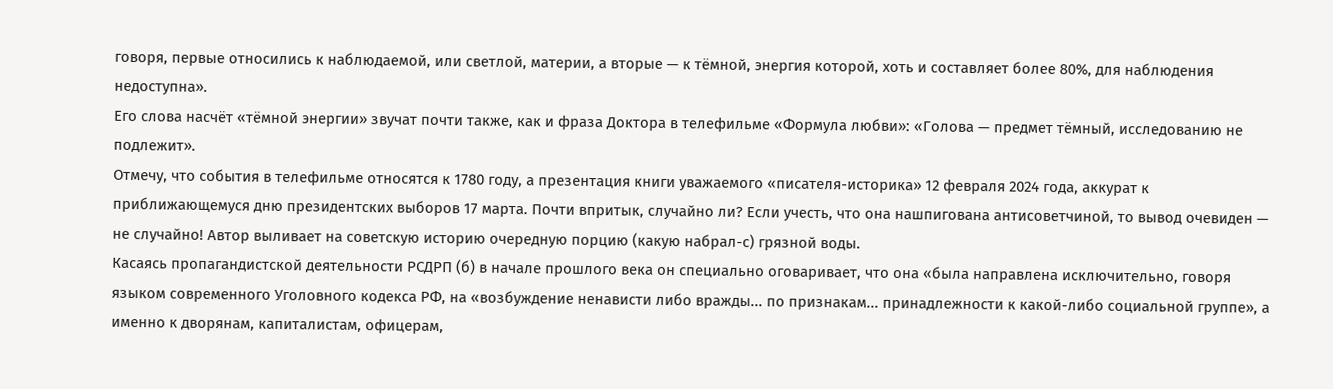говоря, первые относились к наблюдаемой, или светлой, материи, а вторые — к тёмной, энергия которой, хоть и составляет более 80%, для наблюдения недоступна».
Его слова насчёт «тёмной энергии» звучат почти также, как и фраза Доктора в телефильме «Формула любви»: «Голова — предмет тёмный, исследованию не подлежит».
Отмечу, что события в телефильме относятся к 1780 году, а презентация книги уважаемого «писателя-историка» 12 февраля 2024 года, аккурат к приближающемуся дню президентских выборов 17 марта. Почти впритык, случайно ли? Если учесть, что она нашпигована антисоветчиной, то вывод очевиден — не случайно! Автор выливает на советскую историю очередную порцию (какую набрал-с) грязной воды.
Касаясь пропагандистской деятельности РСДРП (б) в начале прошлого века он специально оговаривает, что она «была направлена исключительно, говоря языком современного Уголовного кодекса РФ, на «возбуждение ненависти либо вражды... по признакам... принадлежности к какой-либо социальной группе», а именно к дворянам, капиталистам, офицерам,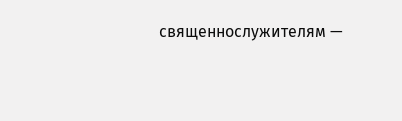священнослужителям —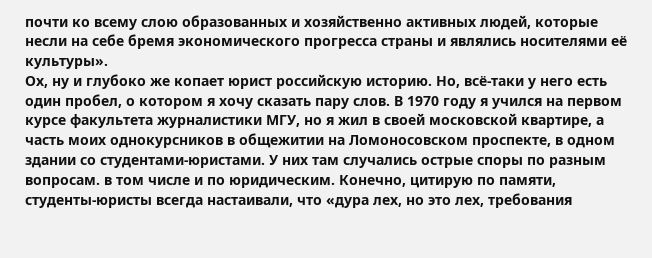почти ко всему слою образованных и хозяйственно активных людей, которые несли на себе бремя экономического прогресса страны и являлись носителями её культуры».
Ох, ну и глубоко же копает юрист российскую историю. Но, всё-таки у него есть один пробел, о котором я хочу сказать пару слов. В 1970 году я учился на первом курсе факультета журналистики МГУ, но я жил в своей московской квартире, а часть моих однокурсников в общежитии на Ломоносовском проспекте, в одном здании со студентами-юристами. У них там случались острые споры по разным вопросам. в том числе и по юридическим. Конечно, цитирую по памяти, студенты-юристы всегда настаивали, что «дура лех, но это лех, требования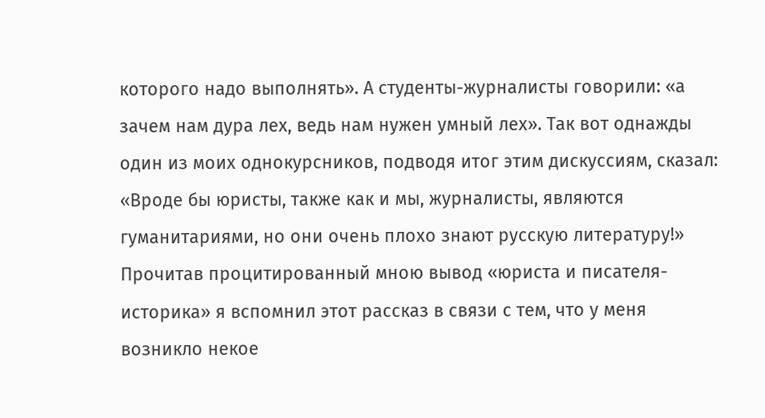которого надо выполнять». А студенты-журналисты говорили: «а зачем нам дура лех, ведь нам нужен умный лех». Так вот однажды один из моих однокурсников, подводя итог этим дискуссиям, сказал: «Вроде бы юристы, также как и мы, журналисты, являются гуманитариями, но они очень плохо знают русскую литературу!»
Прочитав процитированный мною вывод «юриста и писателя-историка» я вспомнил этот рассказ в связи с тем, что у меня возникло некое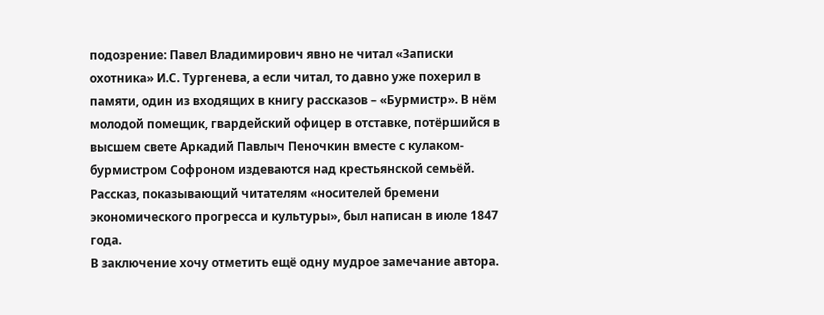подозрение: Павел Владимирович явно не читал «Записки охотника» И.С. Тургенева, а если читал, то давно уже похерил в памяти, один из входящих в книгу рассказов – «Бурмистр». В нём молодой помещик, гвардейский офицер в отставке, потёршийся в высшем свете Аркадий Павлыч Пеночкин вместе с кулаком-бурмистром Софроном издеваются над крестьянской семьёй. Рассказ, показывающий читателям «носителей бремени экономического прогресса и культуры», был написан в июле 1847 года.
В заключение хочу отметить ещё одну мудрое замечание автора.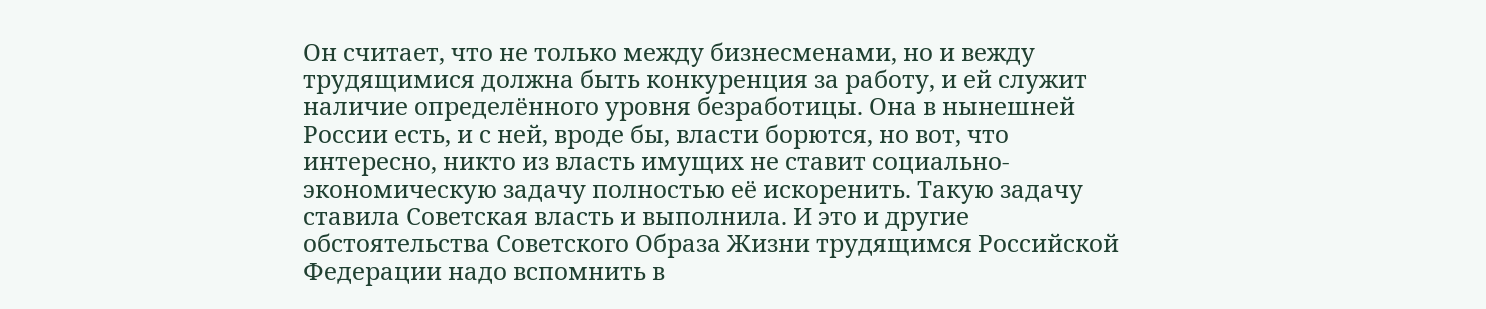Он считает, что не только между бизнесменами, но и вежду трудящимися должна быть конкуренция за работу, и ей служит наличие определённого уровня безработицы. Она в нынешней России есть, и с ней, вроде бы, власти борются, но вот, что интересно, никто из власть имущих не ставит социально-экономическую задачу полностью её искоренить. Такую задачу ставила Советская власть и выполнила. И это и другие обстоятельства Советского Образа Жизни трудящимся Российской Федерации надо вспомнить в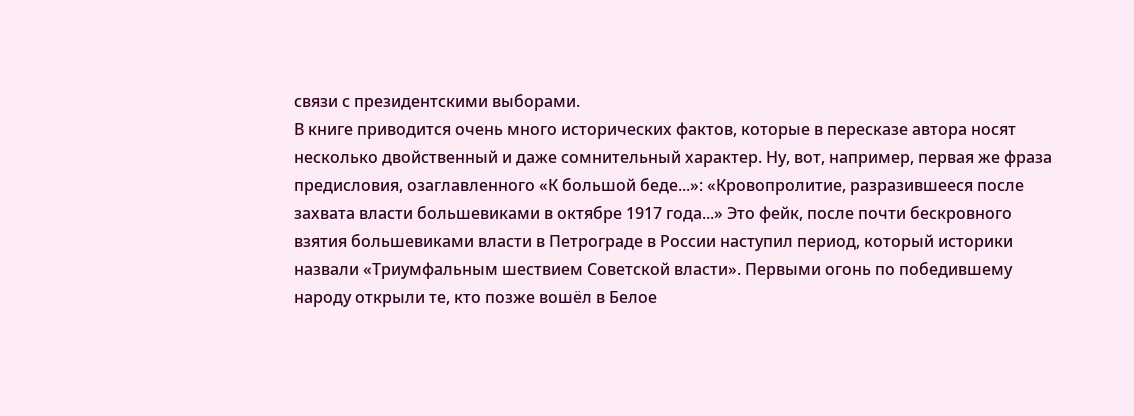связи с президентскими выборами.
В книге приводится очень много исторических фактов, которые в пересказе автора носят несколько двойственный и даже сомнительный характер. Ну, вот, например, первая же фраза предисловия, озаглавленного «К большой беде...»: «Кровопролитие, разразившееся после захвата власти большевиками в октябре 1917 года...» Это фейк, после почти бескровного взятия большевиками власти в Петрограде в России наступил период, который историки назвали «Триумфальным шествием Советской власти». Первыми огонь по победившему народу открыли те, кто позже вошёл в Белое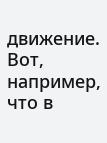движение. Вот, например, что в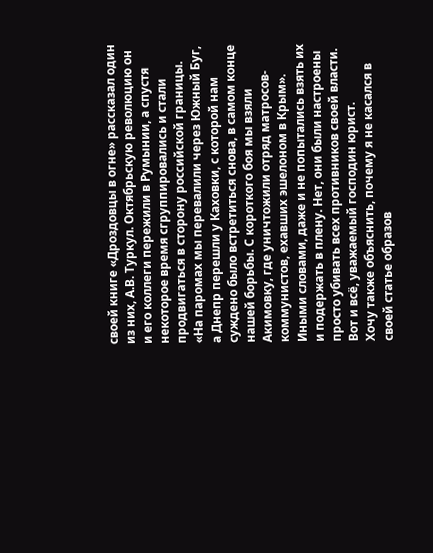своей книге «Дроздовцы в огне» рассказал один из них, А.В. Туркул. Октябрьскую революцию он и его коллеги пережили в Румынии, а спустя некоторое время сгруппировались и стали продвигаться в сторону российской границы. «На паромах мы перевалили через Южный Буг, а Днепр перешли у Каховки, с которой нам суждено было встретиться снова, в самом конце нашей борьбы. С короткого боя мы взяли Акимовку, где уничтожили отряд матросов-коммунистов, ехавших эшелоном в Крым». Иными словами, даже и не попытались взять их и подержать в плену. Нет, они были настроены просто убивать всех противников своей власти. Вот и всё, уважаемый господин юрист.
Хочу также объяснить, почему я не касался в своей статье образов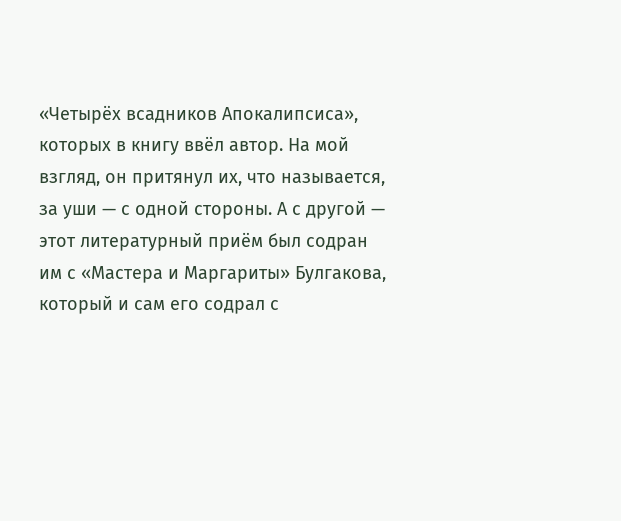«Четырёх всадников Апокалипсиса», которых в книгу ввёл автор. На мой взгляд, он притянул их, что называется, за уши — с одной стороны. А с другой — этот литературный приём был содран им с «Мастера и Маргариты» Булгакова, который и сам его содрал с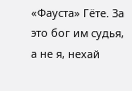«Фауста» Гёте. За это бог им судья, а не я, нехай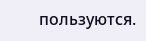пользуются.